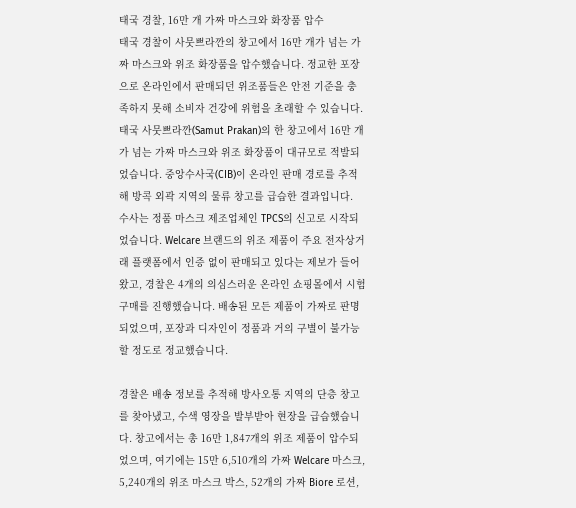태국 경찰, 16만 개 가짜 마스크와 화장품 압수
태국 경찰이 사뭇쁘라깐의 창고에서 16만 개가 넘는 가짜 마스크와 위조 화장품을 압수했습니다. 정교한 포장으로 온라인에서 판매되던 위조품들은 안전 기준을 충족하지 못해 소비자 건강에 위험을 초래할 수 있습니다.
태국 사뭇쁘라깐(Samut Prakan)의 한 창고에서 16만 개가 넘는 가짜 마스크와 위조 화장품이 대규모로 적발되었습니다. 중앙수사국(CIB)이 온라인 판매 경로를 추적해 방콕 외곽 지역의 물류 창고를 급습한 결과입니다.
수사는 정품 마스크 제조업체인 TPCS의 신고로 시작되었습니다. Welcare 브랜드의 위조 제품이 주요 전자상거래 플랫폼에서 인증 없이 판매되고 있다는 제보가 들어왔고, 경찰은 4개의 의심스러운 온라인 쇼핑몰에서 시험 구매를 진행했습니다. 배송된 모든 제품이 가짜로 판명되었으며, 포장과 디자인이 정품과 거의 구별이 불가능할 정도로 정교했습니다.

경찰은 배송 정보를 추적해 방사오통 지역의 단층 창고를 찾아냈고, 수색 영장을 발부받아 현장을 급습했습니다. 창고에서는 총 16만 1,847개의 위조 제품이 압수되었으며, 여기에는 15만 6,510개의 가짜 Welcare 마스크, 5,240개의 위조 마스크 박스, 52개의 가짜 Biore 로션,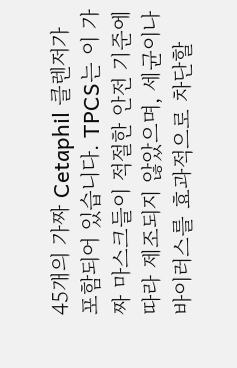45개의 가짜 Cetaphil 클렌저가 포함되어 있습니다. TPCS는 이 가짜 마스크들이 적절한 안전 기준에 따라 제조되지 않았으며, 세균이나 바이러스를 효과적으로 차단할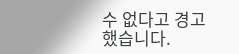수 없다고 경고했습니다.